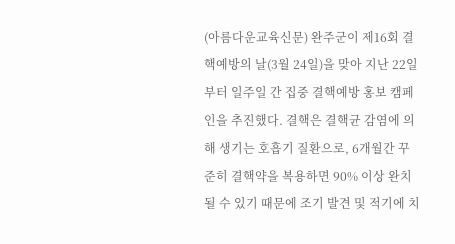(아름다운교육신문) 완주군이 제16회 결핵예방의 날(3월 24일)을 맞아 지난 22일부터 일주일 간 집중 결핵예방 홍보 캠페인을 추진했다. 결핵은 결핵균 감염에 의해 생기는 호흡기 질환으로, 6개월간 꾸준히 결핵약을 복용하면 90% 이상 완치될 수 있기 때문에 조기 발견 및 적기에 치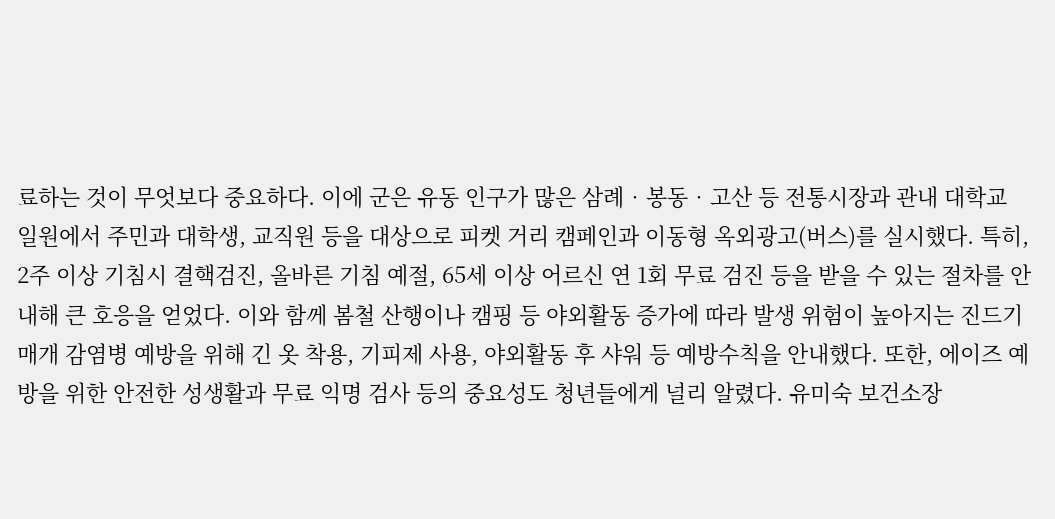료하는 것이 무엇보다 중요하다. 이에 군은 유동 인구가 많은 삼례‧봉동‧고산 등 전통시장과 관내 대학교 일원에서 주민과 대학생, 교직원 등을 대상으로 피켓 거리 캠페인과 이동형 옥외광고(버스)를 실시했다. 특히, 2주 이상 기침시 결핵검진, 올바른 기침 예절, 65세 이상 어르신 연 1회 무료 검진 등을 받을 수 있는 절차를 안내해 큰 호응을 얻었다. 이와 함께 봄철 산행이나 캠핑 등 야외활동 증가에 따라 발생 위험이 높아지는 진드기 매개 감염병 예방을 위해 긴 옷 착용, 기피제 사용, 야외활동 후 샤워 등 예방수칙을 안내했다. 또한, 에이즈 예방을 위한 안전한 성생활과 무료 익명 검사 등의 중요성도 청년들에게 널리 알렸다. 유미숙 보건소장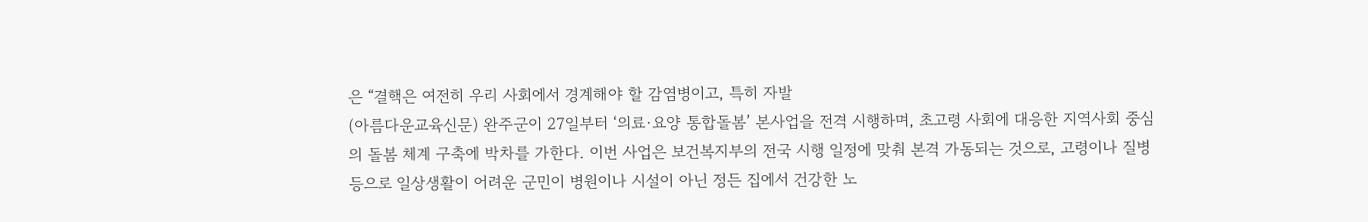은 “결핵은 여전히 우리 사회에서 경계해야 할 감염병이고, 특히 자발
(아름다운교육신문) 완주군이 27일부터 ‘의료·요양 통합돌봄’ 본사업을 전격 시행하며, 초고령 사회에 대응한 지역사회 중심의 돌봄 체계 구축에 박차를 가한다. 이번 사업은 보건복지부의 전국 시행 일정에 맞춰 본격 가동되는 것으로, 고령이나 질병 등으로 일상생활이 어려운 군민이 병원이나 시설이 아닌 정든 집에서 건강한 노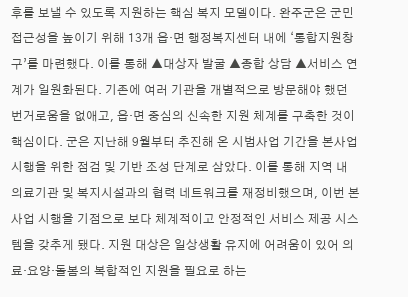후를 보낼 수 있도록 지원하는 핵심 복지 모델이다. 완주군은 군민 접근성을 높이기 위해 13개 읍·면 행정복지센터 내에 ‘통합지원창구’를 마련했다. 이를 통해 ▲대상자 발굴 ▲종합 상담 ▲서비스 연계가 일원화된다. 기존에 여러 기관을 개별적으로 방문해야 했던 번거로움을 없애고, 읍·면 중심의 신속한 지원 체계를 구축한 것이 핵심이다. 군은 지난해 9월부터 추진해 온 시범사업 기간을 본사업 시행을 위한 점검 및 기반 조성 단계로 삼았다. 이를 통해 지역 내 의료기관 및 복지시설과의 협력 네트워크를 재정비했으며, 이번 본사업 시행을 기점으로 보다 체계적이고 안정적인 서비스 제공 시스템을 갖추게 됐다. 지원 대상은 일상생활 유지에 어려움이 있어 의료·요양·돌봄의 복합적인 지원을 필요로 하는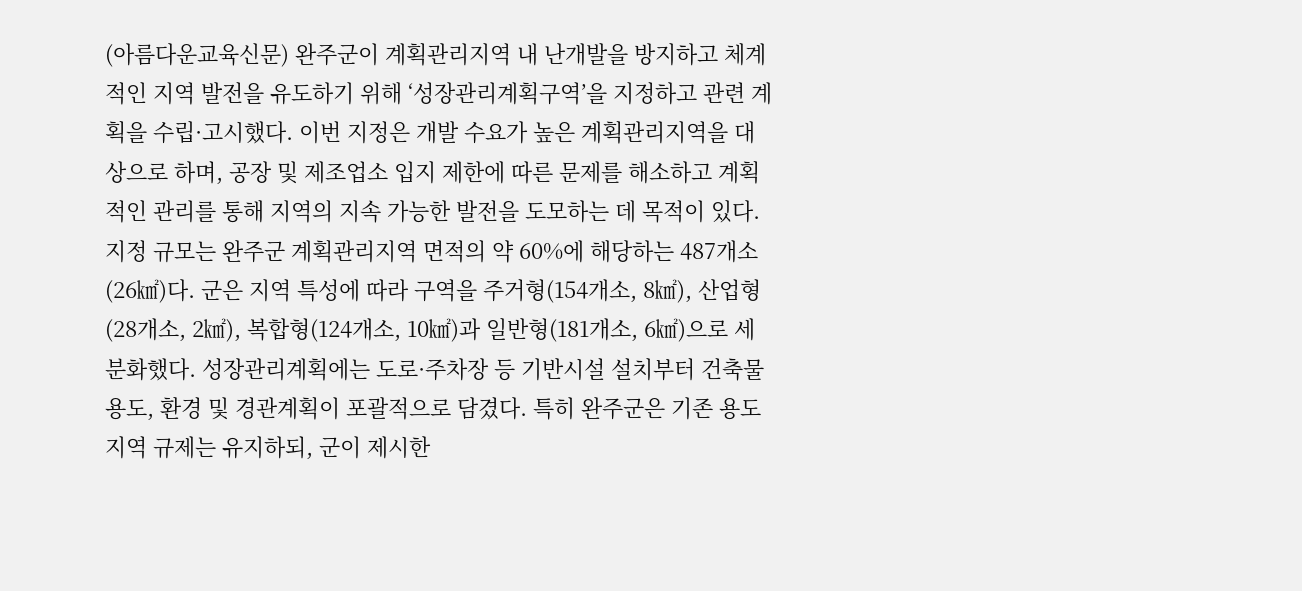(아름다운교육신문) 완주군이 계획관리지역 내 난개발을 방지하고 체계적인 지역 발전을 유도하기 위해 ‘성장관리계획구역’을 지정하고 관련 계획을 수립·고시했다. 이번 지정은 개발 수요가 높은 계획관리지역을 대상으로 하며, 공장 및 제조업소 입지 제한에 따른 문제를 해소하고 계획적인 관리를 통해 지역의 지속 가능한 발전을 도모하는 데 목적이 있다. 지정 규모는 완주군 계획관리지역 면적의 약 60%에 해당하는 487개소(26㎢)다. 군은 지역 특성에 따라 구역을 주거형(154개소, 8㎢), 산업형(28개소, 2㎢), 복합형(124개소, 10㎢)과 일반형(181개소, 6㎢)으로 세분화했다. 성장관리계획에는 도로·주차장 등 기반시설 설치부터 건축물 용도, 환경 및 경관계획이 포괄적으로 담겼다. 특히 완주군은 기존 용도지역 규제는 유지하되, 군이 제시한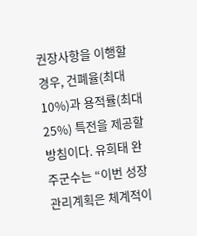권장사항을 이행할 경우, 건폐율(최대 10%)과 용적률(최대 25%) 특전을 제공할 방침이다. 유희태 완주군수는 “이번 성장관리계획은 체계적이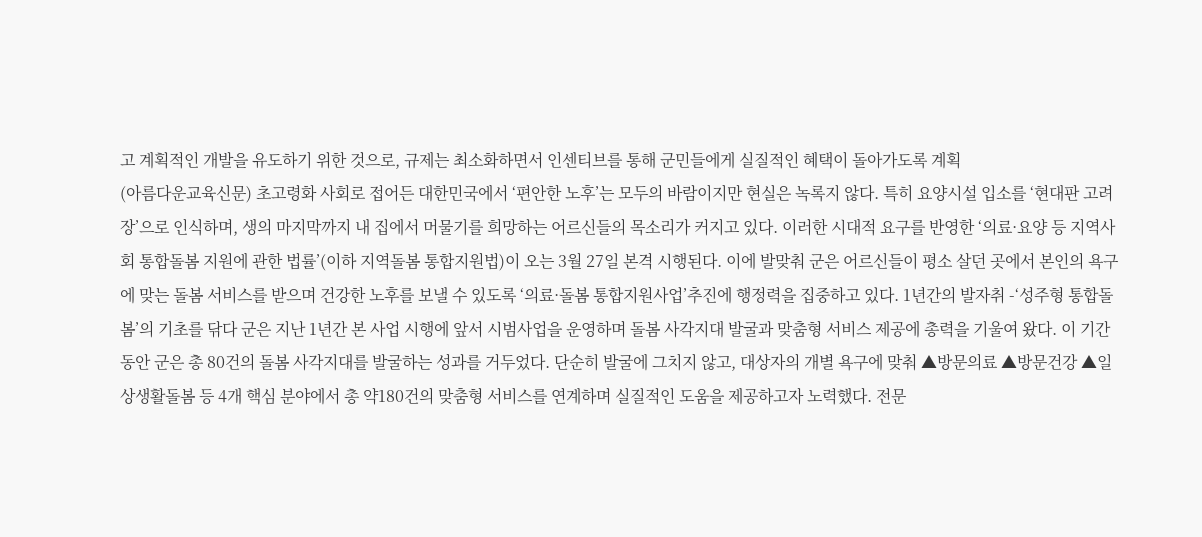고 계획적인 개발을 유도하기 위한 것으로, 규제는 최소화하면서 인센티브를 통해 군민들에게 실질적인 혜택이 돌아가도록 계획
(아름다운교육신문) 초고령화 사회로 접어든 대한민국에서 ‘편안한 노후’는 모두의 바람이지만 현실은 녹록지 않다. 특히 요양시설 입소를 ‘현대판 고려장’으로 인식하며, 생의 마지막까지 내 집에서 머물기를 희망하는 어르신들의 목소리가 커지고 있다. 이러한 시대적 요구를 반영한 ‘의료·요양 등 지역사회 통합돌봄 지원에 관한 법률’(이하 지역돌봄 통합지원법)이 오는 3월 27일 본격 시행된다. 이에 발맞춰 군은 어르신들이 평소 살던 곳에서 본인의 욕구에 맞는 돌봄 서비스를 받으며 건강한 노후를 보낼 수 있도록 ‘의료·돌봄 통합지원사업’추진에 행정력을 집중하고 있다. 1년간의 발자취 -‘성주형 통합돌봄’의 기초를 닦다 군은 지난 1년간 본 사업 시행에 앞서 시범사업을 운영하며 돌봄 사각지대 발굴과 맞춤형 서비스 제공에 총력을 기울여 왔다. 이 기간 동안 군은 총 80건의 돌봄 사각지대를 발굴하는 성과를 거두었다. 단순히 발굴에 그치지 않고, 대상자의 개별 욕구에 맞춰 ▲방문의료 ▲방문건강 ▲일상생활돌봄 등 4개 핵심 분야에서 총 약180건의 맞춤형 서비스를 연계하며 실질적인 도움을 제공하고자 노력했다. 전문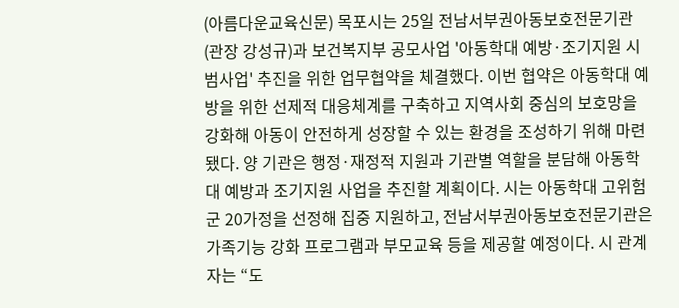(아름다운교육신문) 목포시는 25일 전남서부권아동보호전문기관(관장 강성규)과 보건복지부 공모사업 '아동학대 예방·조기지원 시범사업' 추진을 위한 업무협약을 체결했다. 이번 협약은 아동학대 예방을 위한 선제적 대응체계를 구축하고 지역사회 중심의 보호망을 강화해 아동이 안전하게 성장할 수 있는 환경을 조성하기 위해 마련됐다. 양 기관은 행정·재정적 지원과 기관별 역할을 분담해 아동학대 예방과 조기지원 사업을 추진할 계획이다. 시는 아동학대 고위험군 20가정을 선정해 집중 지원하고, 전남서부권아동보호전문기관은 가족기능 강화 프로그램과 부모교육 등을 제공할 예정이다. 시 관계자는 “도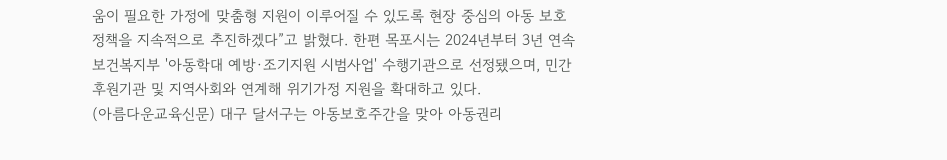움이 필요한 가정에 맞춤형 지원이 이루어질 수 있도록 현장 중심의 아동 보호 정책을 지속적으로 추진하겠다”고 밝혔다. 한편 목포시는 2024년부터 3년 연속 보건복지부 '아동학대 예방·조기지원 시범사업' 수행기관으로 선정됐으며, 민간 후원기관 및 지역사회와 연계해 위기가정 지원을 확대하고 있다.
(아름다운교육신문) 대구 달서구는 아동보호주간을 맞아 아동권리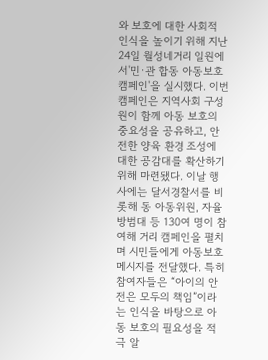와 보호에 대한 사회적 인식을 높이기 위해 지난 24일 월성네거리 일원에서'민·관 합동 아동보호 캠페인'을 실시했다. 이번 캠페인은 지역사회 구성원이 함께 아동 보호의 중요성을 공유하고, 안전한 양육 환경 조성에 대한 공감대를 확산하기 위해 마련됐다. 이날 행사에는 달서경찰서를 비롯해 동 아동위원, 자율방범대 등 130여 명이 참여해 거리 캠페인을 펼치며 시민들에게 아동보호 메시지를 전달했다. 특히 참여자들은 “아이의 안전은 모두의 책임”이라는 인식을 바탕으로 아동 보호의 필요성을 적극 알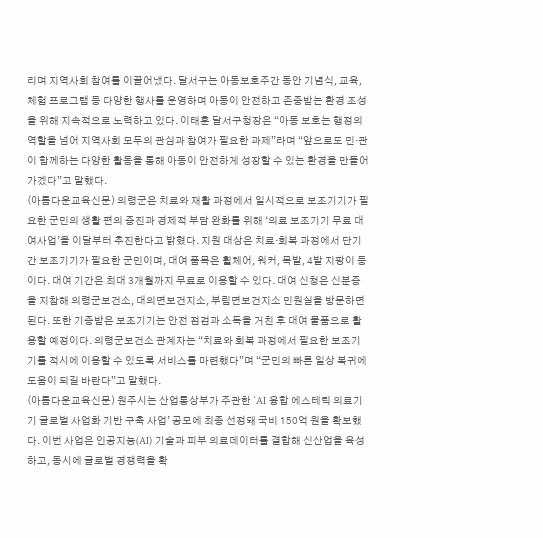리며 지역사회 참여를 이끌어냈다. 달서구는 아동보호주간 동안 기념식, 교육, 체험 프로그램 등 다양한 행사를 운영하며 아동이 안전하고 존중받는 환경 조성을 위해 지속적으로 노력하고 있다. 이태훈 달서구청장은 “아동 보호는 행정의 역할을 넘어 지역사회 모두의 관심과 참여가 필요한 과제”라며 “앞으로도 민·관이 함께하는 다양한 활동을 통해 아동이 안전하게 성장할 수 있는 환경을 만들어가겠다”고 말했다.
(아름다운교육신문) 의령군은 치료와 재활 과정에서 일시적으로 보조기기가 필요한 군민의 생활 편의 증진과 경제적 부담 완화를 위해 ‘의료 보조기기 무료 대여사업’을 이달부터 추진한다고 밝혔다. 지원 대상은 치료·회복 과정에서 단기간 보조기기가 필요한 군민이며, 대여 품목은 휠체어, 워커, 목발, 4발 지팡이 등이다. 대여 기간은 최대 3개월까지 무료로 이용할 수 있다. 대여 신청은 신분증을 지참해 의령군보건소, 대의면보건지소, 부림면보건지소 민원실을 방문하면 된다. 또한 기증받은 보조기기는 안전 점검과 소독을 거친 후 대여 물품으로 활용할 예정이다. 의령군보건소 관계자는 “치료와 회복 과정에서 필요한 보조기기를 적시에 이용할 수 있도록 서비스를 마련했다”며 “군민의 빠른 일상 복귀에 도움이 되길 바란다”고 말했다.
(아름다운교육신문) 원주시는 산업통상부가 주관한 ‘AI 융합 에스테틱 의료기기 글로벌 사업화 기반 구축 사업’ 공모에 최종 선정돼 국비 150억 원을 확보했다. 이번 사업은 인공지능(AI) 기술과 피부 의료데이터를 결합해 신산업을 육성하고, 동시에 글로벌 경쟁력을 확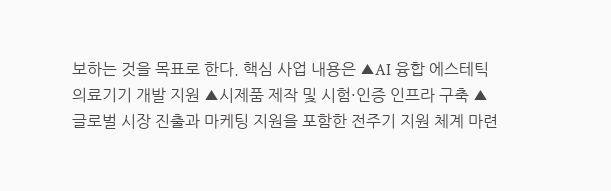보하는 것을 목표로 한다. 핵심 사업 내용은 ▲AI 융합 에스테틱 의료기기 개발 지원 ▲시제품 제작 및 시험·인증 인프라 구축 ▲글로벌 시장 진출과 마케팅 지원을 포함한 전주기 지원 체계 마련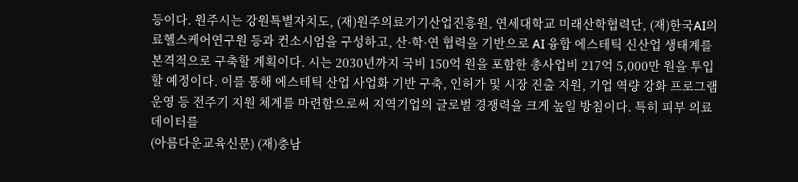등이다. 원주시는 강원특별자치도, (재)원주의료기기산업진흥원, 연세대학교 미래산학협력단, (재)한국AI의료헬스케어연구원 등과 컨소시엄을 구성하고, 산·학·연 협력을 기반으로 AI 융합 에스테틱 신산업 생태계를 본격적으로 구축할 계획이다. 시는 2030년까지 국비 150억 원을 포함한 총사업비 217억 5,000만 원을 투입할 예정이다. 이를 통해 에스테틱 산업 사업화 기반 구축, 인허가 및 시장 진출 지원, 기업 역량 강화 프로그램 운영 등 전주기 지원 체계를 마련함으로써 지역기업의 글로벌 경쟁력을 크게 높일 방침이다. 특히 피부 의료데이터를
(아름다운교육신문) (재)충남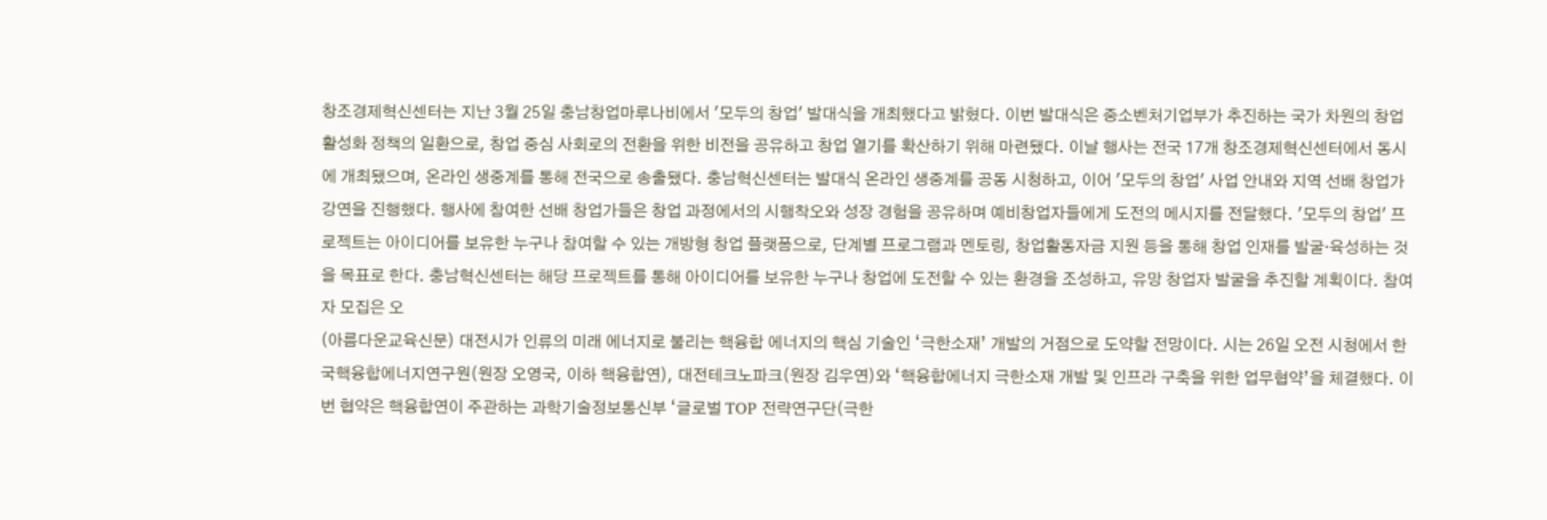창조경제혁신센터는 지난 3월 25일 충남창업마루나비에서 '모두의 창업' 발대식을 개최했다고 밝혔다. 이번 발대식은 중소벤처기업부가 추진하는 국가 차원의 창업 활성화 정책의 일환으로, 창업 중심 사회로의 전환을 위한 비전을 공유하고 창업 열기를 확산하기 위해 마련됐다. 이날 행사는 전국 17개 창조경제혁신센터에서 동시에 개최됐으며, 온라인 생중계를 통해 전국으로 송출됐다. 충남혁신센터는 발대식 온라인 생중계를 공동 시청하고, 이어 '모두의 창업' 사업 안내와 지역 선배 창업가 강연을 진행했다. 행사에 참여한 선배 창업가들은 창업 과정에서의 시행착오와 성장 경험을 공유하며 예비창업자들에게 도전의 메시지를 전달했다. '모두의 창업' 프로젝트는 아이디어를 보유한 누구나 참여할 수 있는 개방형 창업 플랫폼으로, 단계별 프로그램과 멘토링, 창업활동자금 지원 등을 통해 창업 인재를 발굴·육성하는 것을 목표로 한다. 충남혁신센터는 해당 프로젝트를 통해 아이디어를 보유한 누구나 창업에 도전할 수 있는 환경을 조성하고, 유망 창업자 발굴을 추진할 계획이다. 참여자 모집은 오
(아름다운교육신문) 대전시가 인류의 미래 에너지로 불리는 핵융합 에너지의 핵심 기술인 ‘극한소재’ 개발의 거점으로 도약할 전망이다. 시는 26일 오전 시청에서 한국핵융합에너지연구원(원장 오영국, 이하 핵융합연), 대전테크노파크(원장 김우연)와 ‘핵융합에너지 극한소재 개발 및 인프라 구축을 위한 업무협약’을 체결했다. 이번 협약은 핵융합연이 주관하는 과학기술정보통신부 ‘글로벌 TOP 전략연구단(극한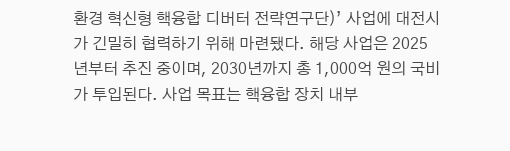환경 혁신형 핵융합 디버터 전략연구단)’ 사업에 대전시가 긴밀히 협력하기 위해 마련됐다. 해당 사업은 2025년부터 추진 중이며, 2030년까지 총 1,000억 원의 국비가 투입된다. 사업 목표는 핵융합 장치 내부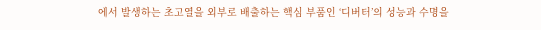에서 발생하는 초고열을 외부로 배출하는 핵심 부품인 ‘디버터’의 성능과 수명을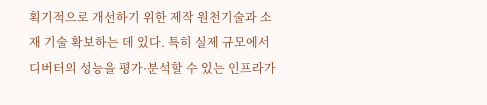획기적으로 개선하기 위한 제작 원천기술과 소재 기술 확보하는 데 있다. 특히 실제 규모에서 디버터의 성능을 평가·분석할 수 있는 인프라가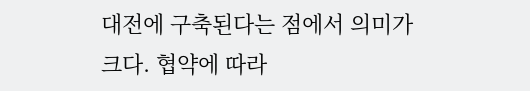대전에 구축된다는 점에서 의미가 크다. 협약에 따라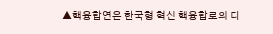▲핵융합연은 한국형 혁신 핵융합로의 디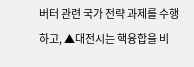버터 관련 국가 전략 과제를 수행하고, ▲대전시는 핵융합을 비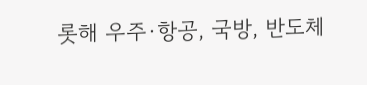롯해 우주·항공, 국방, 반도체